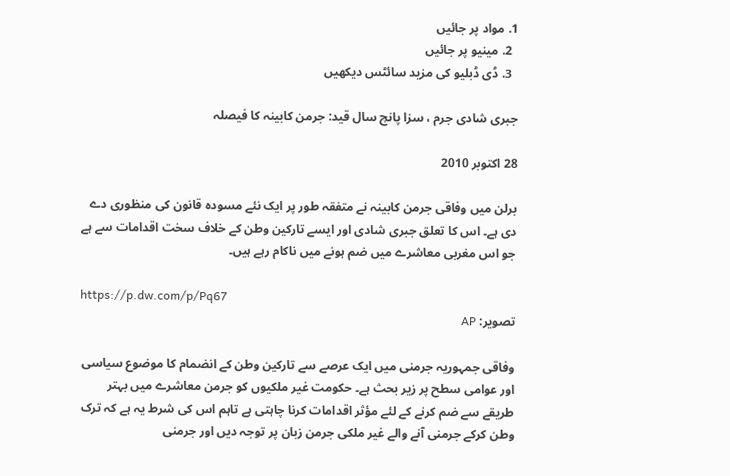1. مواد پر جائیں
  2. مینیو پر جائیں
  3. ڈی ڈبلیو کی مزید سائٹس دیکھیں

جبری شادی جرم ، سزا پانچ سال قید: جرمن کابینہ کا فیصلہ

28 اکتوبر 2010

برلن میں وفاقی جرمن کابینہ نے متفقہ طور پر ایک نئے مسودہ قانون کی منظوری دے دی ہے۔ اس کا تعلق جبری شادی اور ایسے تارکین وطن کے خلاف سخت اقدامات سے ہے جو اس مغربی معاشرے میں ضم ہونے میں ناکام رہے ہیں۔

https://p.dw.com/p/Pq67
تصویر: AP

وفاقی جمہوریہ جرمنی میں ایک عرصے سے تارکین وطن کے انضمام کا موضوع سیاسی اور عوامی سطح پر زیر بحث ہے۔ حکومت غیر ملکیوں کو جرمن معاشرے میں بہتر طریقے سے ضم کرنے کے لئے مؤثر اقدامات کرنا چاہتی ہے تاہم اس کی شرط یہ ہے کہ ترک وطن کرکے جرمنی آنے والے غیر ملکی جرمن زبان پر توجہ دیں اور جرمنی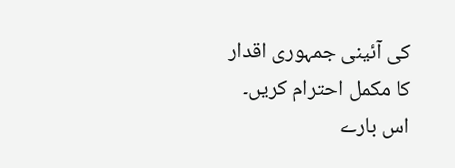کی آئینی جمہوری اقدار کا مکمل احترام کریں۔ اس بارے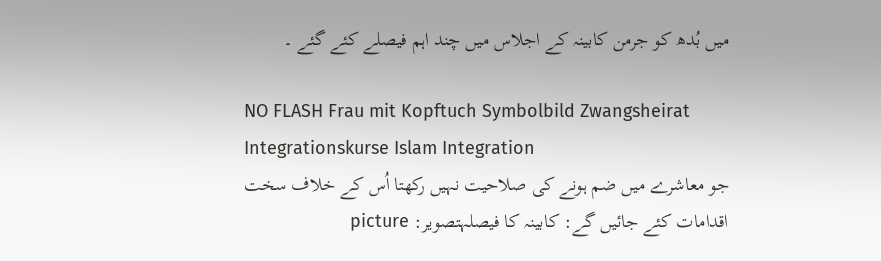میں بُدھ کو جرمن کابینہ کے اجلاس میں چند اہم فیصلے کئے گئے ۔

NO FLASH Frau mit Kopftuch Symbolbild Zwangsheirat Integrationskurse Islam Integration
جو معاشرے میں ضم ہونے کی صلاحیت نہیں رکھتا اُس کے خلاف سخت اقدامات کئے جائیں گے: کابینہ کا فیصلہتصویر: picture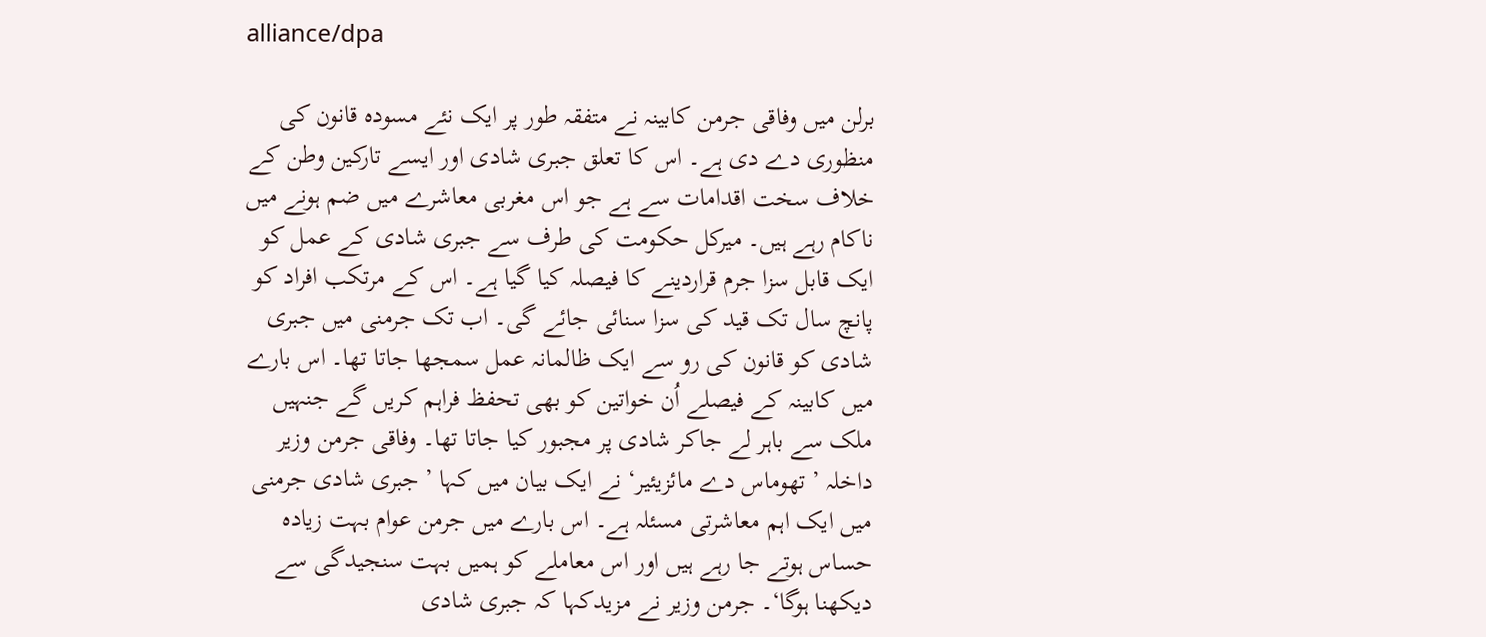alliance/dpa

برلن میں وفاقی جرمن کابینہ نے متفقہ طور پر ایک نئے مسودہ قانون کی منظوری دے دی ہے۔ اس کا تعلق جبری شادی اور ایسے تارکین وطن کے خلاف سخت اقدامات سے ہے جو اس مغربی معاشرے میں ضم ہونے میں ناکام رہے ہیں۔ میرکل حکومت کی طرف سے جبری شادی کے عمل کو ایک قابل سزا جرم قراردینے کا فیصلہ کیا گیا ہے۔ اس کے مرتکب افراد کو پانچ سال تک قید کی سزا سنائی جائے گی۔ اب تک جرمنی میں جبری شادی کو قانون کی رو سے ایک ظالمانہ عمل سمجھا جاتا تھا۔ اس بارے میں کابینہ کے فیصلے اُن خواتین کو بھی تحفظ فراہم کریں گے جنہیں ملک سے باہر لے جاکر شادی پر مجبور کیا جاتا تھا۔ وفاقی جرمن وزیر داخلہ ’ تھوماس دے مائزیئیر‘ نے ایک بیان میں کہا ’ جبری شادی جرمنی میں ایک اہم معاشرتی مسئلہ ہے۔ اس بارے میں جرمن عوام بہت زیادہ حساس ہوتے جا رہے ہیں اور اس معاملے کو ہمیں بہت سنجیدگی سے دیکھنا ہوگا‘۔ جرمن وزیر نے مزیدکہا کہ جبری شادی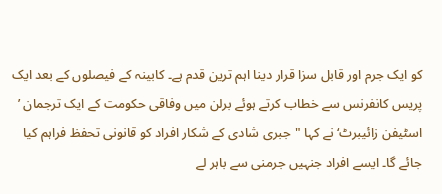کو ایک جرم اور قابل سزا قرار دینا اہم ترین قدم ہے۔ کابینہ کے فیصلوں کے بعد ایک پریس کانفرنس سے خطاب کرتے ہوئے برلن میں وفاقی حکومت کے ایک ترجمان ’ اسٹیفن زائیبرٹ‘ نے کہا "جبری شادی کے شکار افراد کو قانونی تحفظ فراہم کیا جائے گا۔ ایسے افراد جنہیں جرمنی سے باہر لے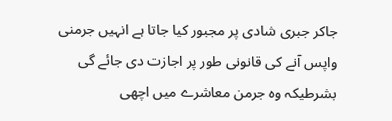جاکر جبری شادی پر مجبور کیا جاتا ہے انہیں جرمنی واپس آنے کی قانونی طور پر اجازت دی جائے گی بشرطیکہ وہ جرمن معاشرے میں اچھی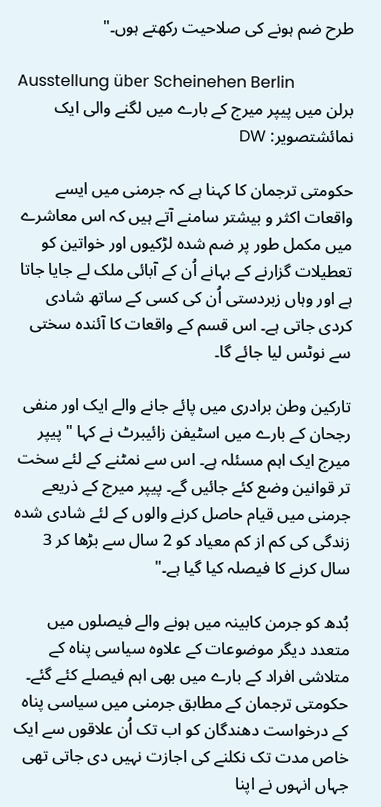طرح ضم ہونے کی صلاحیت رکھتے ہوں۔"

Ausstellung über Scheinehen Berlin
برلن میں پیپر میرج کے بارے میں لگنے والی ایک نمائشتصویر: DW

حکومتی ترجمان کا کہنا ہے کہ جرمنی میں ایسے واقعات اکثر و بیشتر سامنے آتے ہیں کہ اس معاشرے میں مکمل طور پر ضم شدہ لڑکیوں اور خواتین کو تعطیلات گزارنے کے بہانے اُن کے آبائی ملک لے جایا جاتا ہے اور وہاں زبردستی اُن کی کسی کے ساتھ شادی کردی جاتی ہے۔ اس قسم کے واقعات کا آئندہ سختی سے نوٹس لیا جائے گا۔

تارکین وطن برادری میں پائے جانے والے ایک اور منفی رجحان کے بارے میں اسٹیفن زائیبرٹ نے کہا " پیپر میرج ایک اہم مسئلہ ہے۔ اس سے نمٹنے کے لئے سخت تر قوانین وضع کئے جائیں گے۔ پیپر میرج کے ذریعے جرمنی میں قیام حاصل کرنے والوں کے لئے شادی شدہ زندگی کی کم از کم معیاد کو 2 سال سے بڑھا کر 3 سال کرنے کا فیصلہ کیا گیا ہے۔"

بُدھ کو جرمن کابینہ میں ہونے والے فیصلوں میں متعدد دیگر موضوعات کے علاوہ سیاسی پناہ کے متلاشی افراد کے بارے میں بھی اہم فیصلے کئے گئے۔ حکومتی ترجمان کے مطابق جرمنی میں سیاسی پناہ کے درخواست دھندگان کو اب تک اُن علاقوں سے ایک خاص مدت تک نکلنے کی اجازت نہیں دی جاتی تھی جہاں انہوں نے اپنا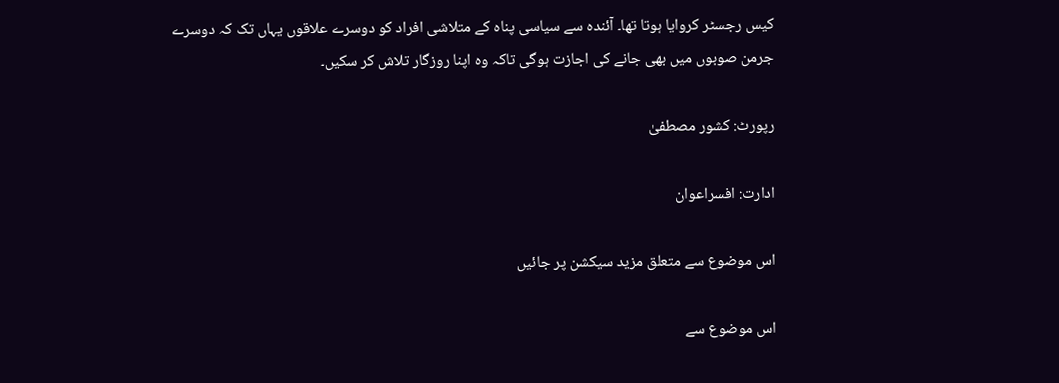کیس رجسٹر کروایا ہوتا تھا۔ آئندہ سے سیاسی پناہ کے متلاشی افراد کو دوسرے علاقوں یہاں تک کہ دوسرے جرمن صوبوں میں بھی جانے کی اجازت ہوگی تاکہ وہ اپنا روزگار تلاش کر سکیں۔

رپورٹ: کشور مصطفیٰ

ادارت: افسراعوان

اس موضوع سے متعلق مزید سیکشن پر جائیں

اس موضوع سے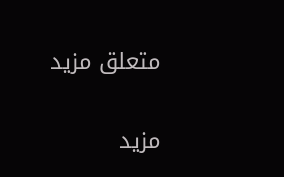متعلق مزید

مزید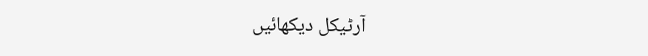آرٹیکل دیکھائیں